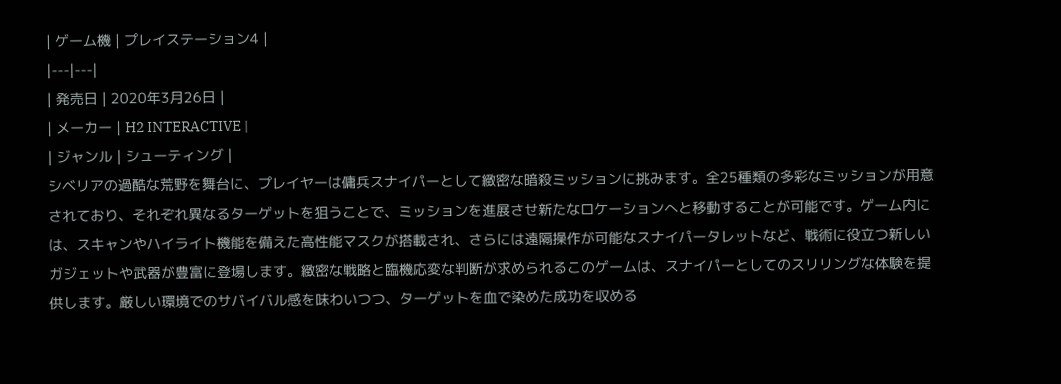| ゲーム機 | プレイステーション4 |
|---|---|
| 発売日 | 2020年3月26日 |
| メーカー | H2 INTERACTIVE |
| ジャンル | シューティング |
シベリアの過酷な荒野を舞台に、プレイヤーは傭兵スナイパーとして緻密な暗殺ミッションに挑みます。全25種類の多彩なミッションが用意されており、それぞれ異なるターゲットを狙うことで、ミッションを進展させ新たなロケーションへと移動することが可能です。ゲーム内には、スキャンやハイライト機能を備えた高性能マスクが搭載され、さらには遠隔操作が可能なスナイパータレットなど、戦術に役立つ新しいガジェットや武器が豊富に登場します。緻密な戦略と臨機応変な判断が求められるこのゲームは、スナイパーとしてのスリリングな体験を提供します。厳しい環境でのサバイバル感を味わいつつ、ターゲットを血で染めた成功を収める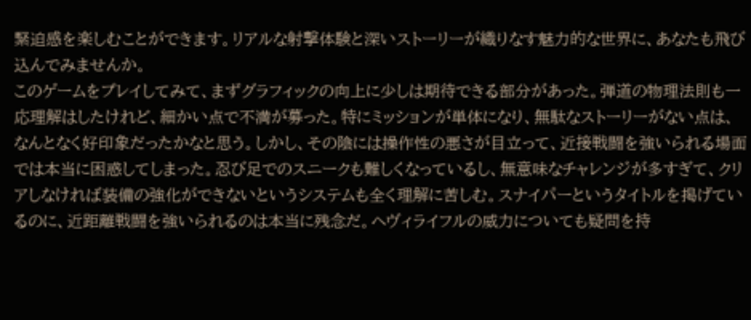緊迫感を楽しむことができます。リアルな射撃体験と深いストーリーが織りなす魅力的な世界に、あなたも飛び込んでみませんか。
このゲームをプレイしてみて、まずグラフィックの向上に少しは期待できる部分があった。弾道の物理法則も一応理解はしたけれど、細かい点で不満が募った。特にミッションが単体になり、無駄なストーリーがない点は、なんとなく好印象だったかなと思う。しかし、その陰には操作性の悪さが目立って、近接戦闘を強いられる場面では本当に困惑してしまった。忍び足でのスニークも難しくなっているし、無意味なチャレンジが多すぎて、クリアしなければ装備の強化ができないというシステムも全く理解に苦しむ。スナイパーというタイトルを掲げているのに、近距離戦闘を強いられるのは本当に残念だ。ヘヴィライフルの威力についても疑問を持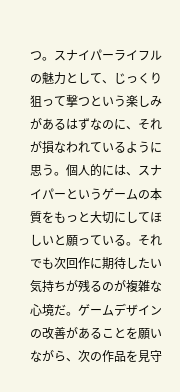つ。スナイパーライフルの魅力として、じっくり狙って撃つという楽しみがあるはずなのに、それが損なわれているように思う。個人的には、スナイパーというゲームの本質をもっと大切にしてほしいと願っている。それでも次回作に期待したい気持ちが残るのが複雑な心境だ。ゲームデザインの改善があることを願いながら、次の作品を見守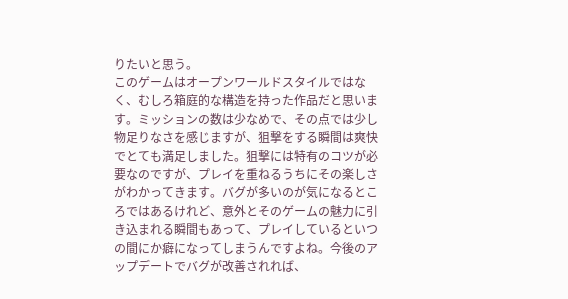りたいと思う。
このゲームはオープンワールドスタイルではなく、むしろ箱庭的な構造を持った作品だと思います。ミッションの数は少なめで、その点では少し物足りなさを感じますが、狙撃をする瞬間は爽快でとても満足しました。狙撃には特有のコツが必要なのですが、プレイを重ねるうちにその楽しさがわかってきます。バグが多いのが気になるところではあるけれど、意外とそのゲームの魅力に引き込まれる瞬間もあって、プレイしているといつの間にか癖になってしまうんですよね。今後のアップデートでバグが改善されれば、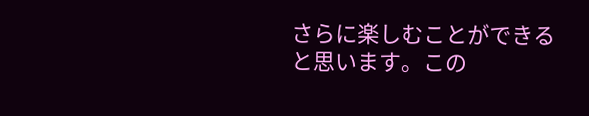さらに楽しむことができると思います。この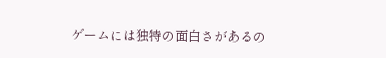ゲームには独特の面白さがあるの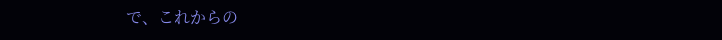で、これからの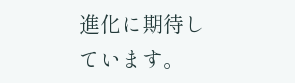進化に期待しています。